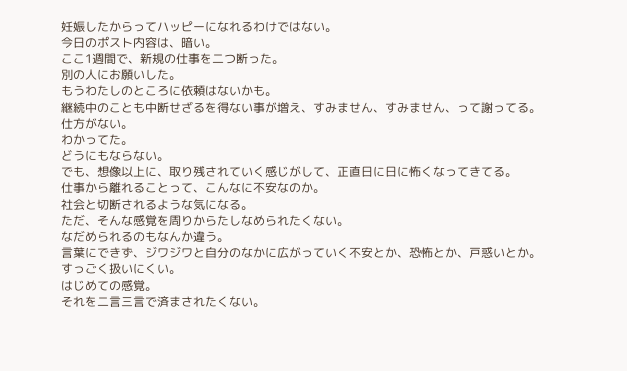妊娠したからってハッピーになれるわけではない。
今日のポスト内容は、暗い。
ここ1週間で、新規の仕事を二つ断った。
別の人にお願いした。
もうわたしのところに依頼はないかも。
継続中のことも中断せざるを得ない事が増え、すみません、すみません、って謝ってる。
仕方がない。
わかってた。
どうにもならない。
でも、想像以上に、取り残されていく感じがして、正直日に日に怖くなってきてる。
仕事から離れることって、こんなに不安なのか。
社会と切断されるような気になる。
ただ、そんな感覚を周りからたしなめられたくない。
なだめられるのもなんか違う。
言葉にできず、ジワジワと自分のなかに広がっていく不安とか、恐怖とか、戸惑いとか。
すっごく扱いにくい。
はじめての感覚。
それを二言三言で済まされたくない。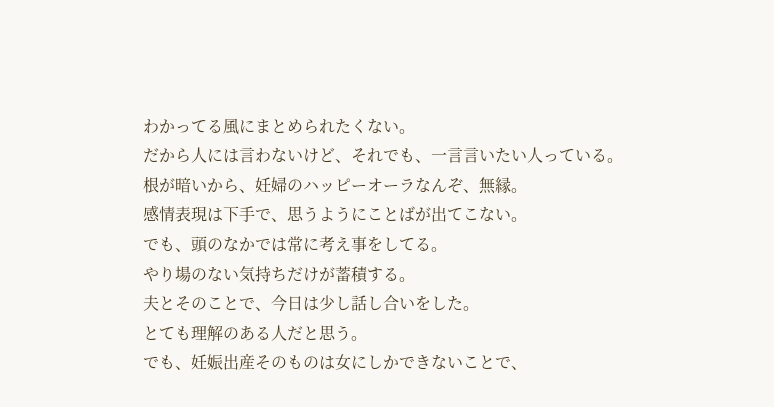わかってる風にまとめられたくない。
だから人には言わないけど、それでも、一言言いたい人っている。
根が暗いから、妊婦のハッピーオーラなんぞ、無縁。
感情表現は下手で、思うようにことばが出てこない。
でも、頭のなかでは常に考え事をしてる。
やり場のない気持ちだけが蓄積する。
夫とそのことで、今日は少し話し合いをした。
とても理解のある人だと思う。
でも、妊娠出産そのものは女にしかできないことで、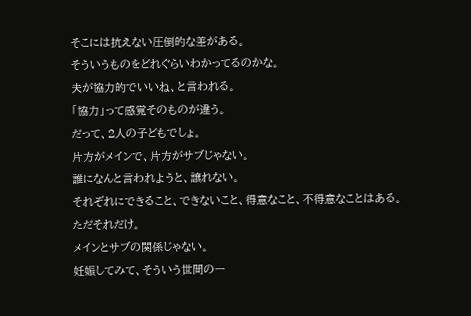そこには抗えない圧倒的な差がある。
そういうものをどれぐらいわかってるのかな。
夫が協力的でいいね、と言われる。
「協力」って感覚そのものが違う。
だって、2人の子どもでしょ。
片方がメインで、片方がサブじゃない。
誰になんと言われようと、譲れない。
それぞれにできること、できないこと、得意なこと、不得意なことはある。
ただそれだけ。
メインとサブの関係じゃない。
妊娠してみて、そういう世間の一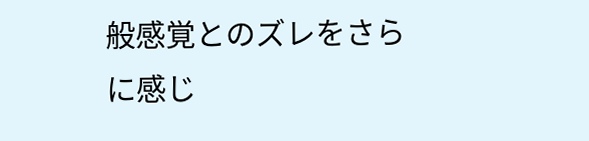般感覚とのズレをさらに感じ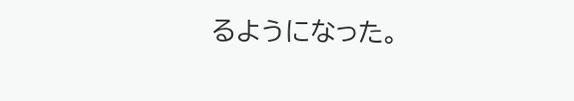るようになった。